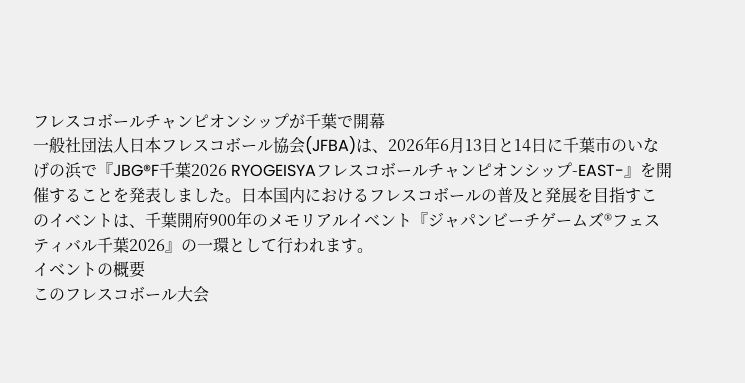フレスコボールチャンピオンシップが千葉で開幕
一般社団法人日本フレスコボール協会(JFBA)は、2026年6月13日と14日に千葉市のいなげの浜で『JBG®F千葉2026 RYOGEISYAフレスコボールチャンピオンシップ-EAST-』を開催することを発表しました。日本国内におけるフレスコボールの普及と発展を目指すこのイベントは、千葉開府900年のメモリアルイベント『ジャパンビーチゲームズ®フェスティバル千葉2026』の一環として行われます。
イベントの概要
このフレスコボール大会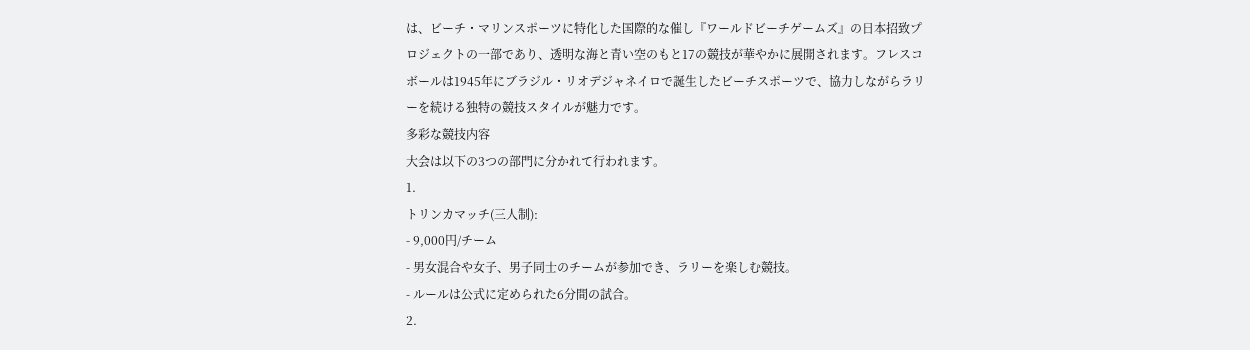は、ビーチ・マリンスポーツに特化した国際的な催し『ワールドビーチゲームズ』の日本招致プロジェクトの一部であり、透明な海と青い空のもと17の競技が華やかに展開されます。フレスコボールは1945年にブラジル・リオデジャネイロで誕生したビーチスポーツで、協力しながらラリーを続ける独特の競技スタイルが魅力です。
多彩な競技内容
大会は以下の3つの部門に分かれて行われます。
1.
トリンカマッチ(三人制):
- 9,000円/チーム
- 男女混合や女子、男子同士のチームが参加でき、ラリーを楽しむ競技。
- ルールは公式に定められた6分間の試合。
2.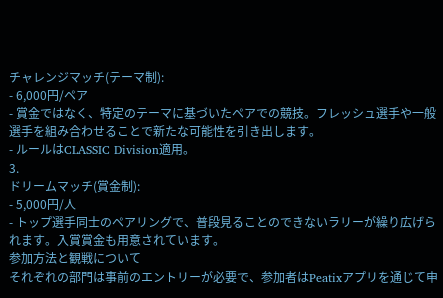チャレンジマッチ(テーマ制):
- 6,000円/ペア
- 賞金ではなく、特定のテーマに基づいたペアでの競技。フレッシュ選手や一般選手を組み合わせることで新たな可能性を引き出します。
- ルールはCLASSIC Division適用。
3.
ドリームマッチ(賞金制):
- 5,000円/人
- トップ選手同士のペアリングで、普段見ることのできないラリーが繰り広げられます。入賞賞金も用意されています。
参加方法と観戦について
それぞれの部門は事前のエントリーが必要で、参加者はPeatixアプリを通じて申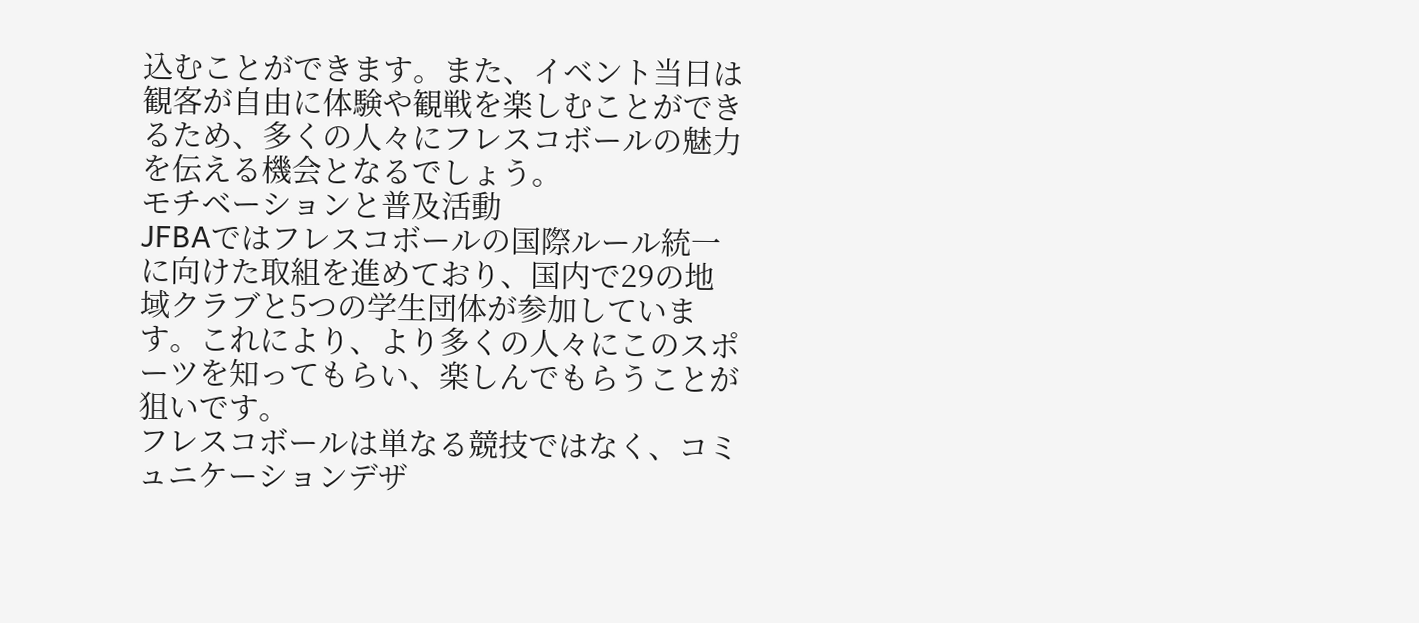込むことができます。また、イベント当日は観客が自由に体験や観戦を楽しむことができるため、多くの人々にフレスコボールの魅力を伝える機会となるでしょう。
モチベーションと普及活動
JFBAではフレスコボールの国際ルール統一に向けた取組を進めており、国内で29の地域クラブと5つの学生団体が参加しています。これにより、より多くの人々にこのスポーツを知ってもらい、楽しんでもらうことが狙いです。
フレスコボールは単なる競技ではなく、コミュニケーションデザ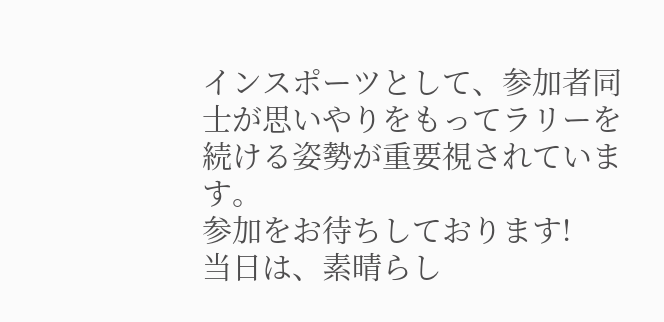インスポーツとして、参加者同士が思いやりをもってラリーを続ける姿勢が重要視されています。
参加をお待ちしております!
当日は、素晴らし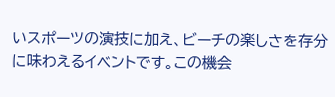いスポーツの演技に加え、ビーチの楽しさを存分に味わえるイベントです。この機会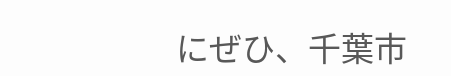にぜひ、千葉市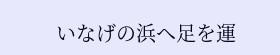いなげの浜へ足を運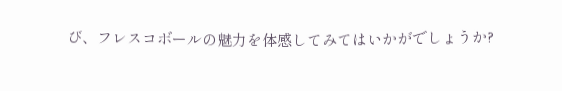び、フレスコボールの魅力を体感してみてはいかがでしょうか?